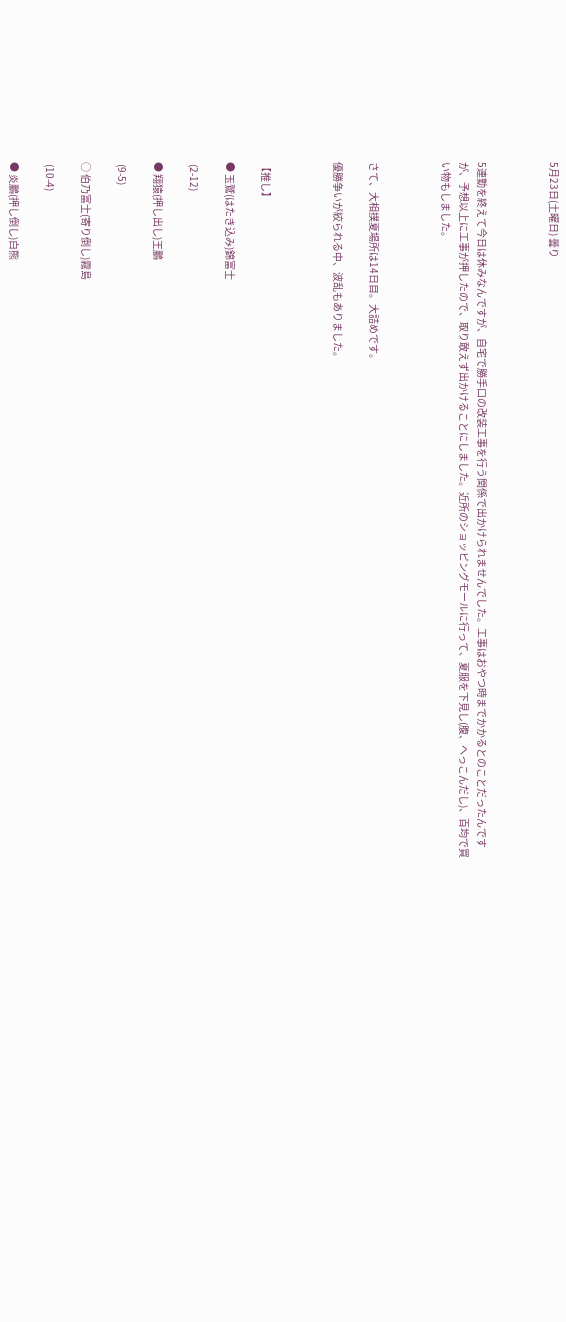5月23日(土曜日) 曇り



5連勤を終えて今日は休みなんですが、自宅で勝手口の改装工事を行う関係で出かけられませんでした。工事はおやつ時までかかるとのことだったんですが、予想以上に工事が押したので、取り敢えず出かけることにしました。近所のショッピングモールに行って、夏服を下見し(腹、へっこんだし)、百均で買い物もしました。



さて、大相撲夏場所は14日目。大詰めです。

優勝争いが絞られる中、波乱もありました。



【推し】

● 玉鷲(はたき込み)錦富士

 (2-12)

● 翔猿(押し出し)王鵬

 (9-5)

○ 伯乃富士(寄り倒し)霧島

 (10-4)

● 炎鵬(押し倒し)白熊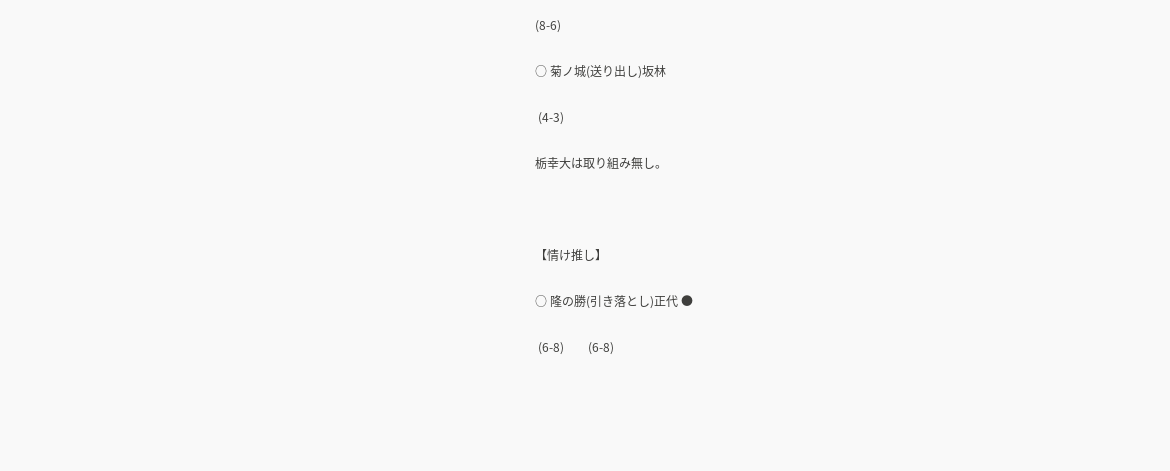(8-6)

○ 菊ノ城(送り出し)坂林

 (4-3)

栃幸大は取り組み無し。



【情け推し】

○ 隆の勝(引き落とし)正代 ●

 (6-8)        (6-8)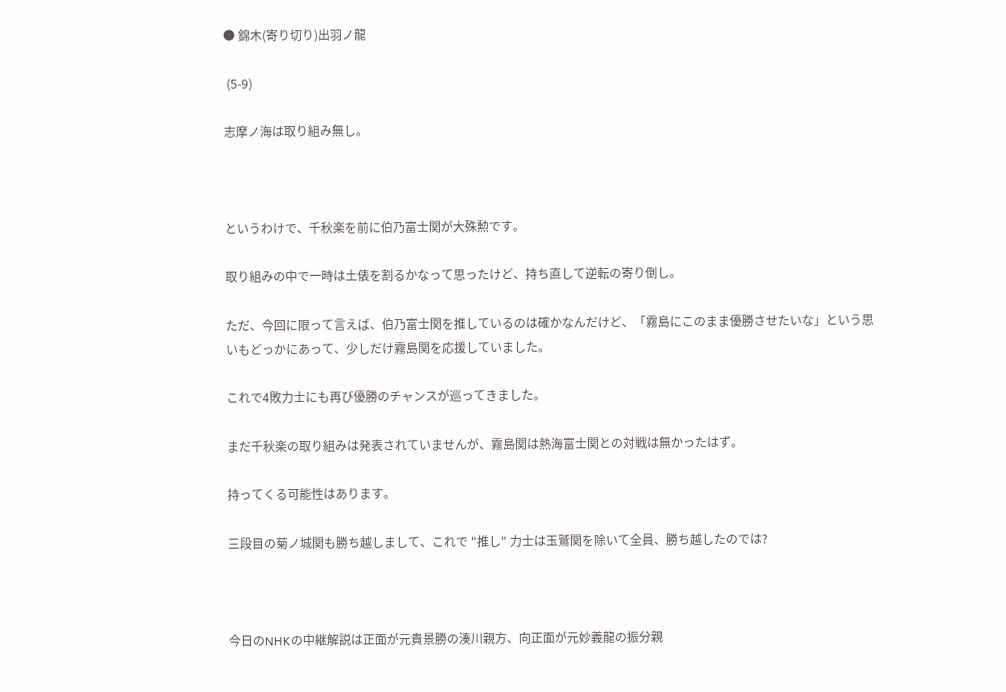● 錦木(寄り切り)出羽ノ龍

 (5-9)

志摩ノ海は取り組み無し。



というわけで、千秋楽を前に伯乃富士関が大殊勲です。

取り組みの中で一時は土俵を割るかなって思ったけど、持ち直して逆転の寄り倒し。

ただ、今回に限って言えば、伯乃富士関を推しているのは確かなんだけど、「霧島にこのまま優勝させたいな」という思いもどっかにあって、少しだけ霧島関を応援していました。

これで4敗力士にも再び優勝のチャンスが巡ってきました。

まだ千秋楽の取り組みは発表されていませんが、霧島関は熱海富士関との対戦は無かったはず。

持ってくる可能性はあります。

三段目の菊ノ城関も勝ち越しまして、これで "推し" 力士は玉鷲関を除いて全員、勝ち越したのでは?



今日のNHKの中継解説は正面が元貴景勝の湊川親方、向正面が元妙義龍の振分親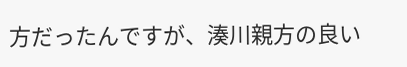方だったんですが、湊川親方の良い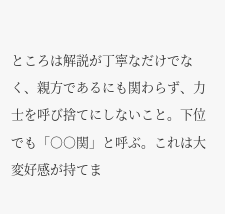ところは解説が丁寧なだけでなく、親方であるにも関わらず、力士を呼び捨てにしないこと。下位でも「○○関」と呼ぶ。これは大変好感が持てま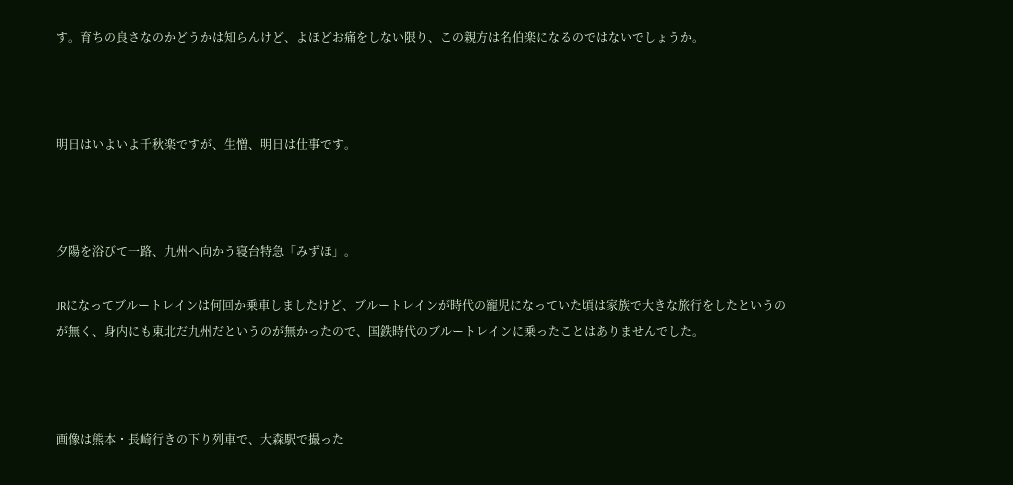す。育ちの良さなのかどうかは知らんけど、よほどお痛をしない限り、この親方は名伯楽になるのではないでしょうか。



明日はいよいよ千秋楽ですが、生憎、明日は仕事です。



夕陽を浴びて一路、九州へ向かう寝台特急「みずほ」。

JRになってブルートレインは何回か乗車しましたけど、ブルートレインが時代の寵児になっていた頃は家族で大きな旅行をしたというのが無く、身内にも東北だ九州だというのが無かったので、国鉄時代のブルートレインに乗ったことはありませんでした。



画像は熊本・長崎行きの下り列車で、大森駅で撮った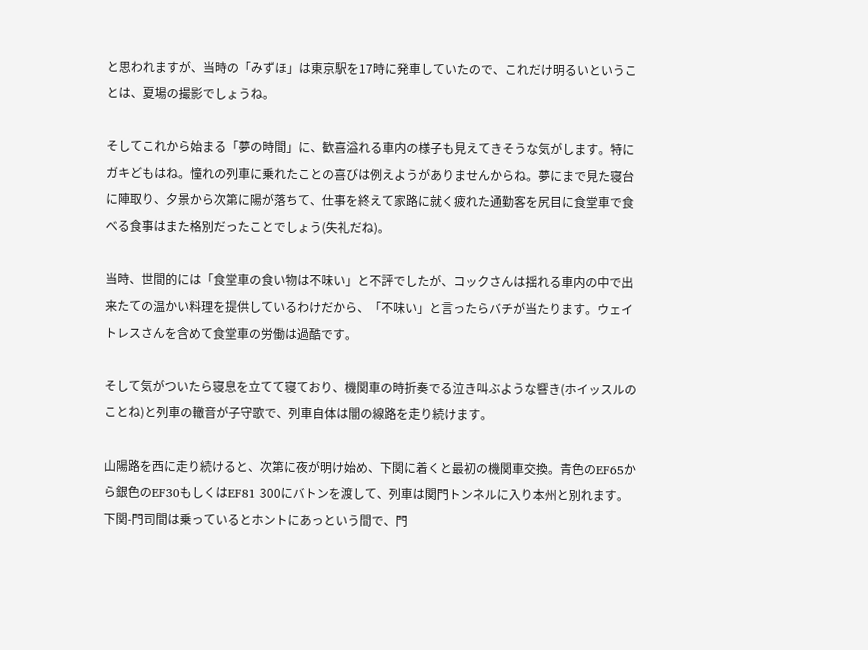と思われますが、当時の「みずほ」は東京駅を17時に発車していたので、これだけ明るいということは、夏場の撮影でしょうね。

そしてこれから始まる「夢の時間」に、歓喜溢れる車内の様子も見えてきそうな気がします。特にガキどもはね。憧れの列車に乗れたことの喜びは例えようがありませんからね。夢にまで見た寝台に陣取り、夕景から次第に陽が落ちて、仕事を終えて家路に就く疲れた通勤客を尻目に食堂車で食べる食事はまた格別だったことでしょう(失礼だね)。

当時、世間的には「食堂車の食い物は不味い」と不評でしたが、コックさんは揺れる車内の中で出来たての温かい料理を提供しているわけだから、「不味い」と言ったらバチが当たります。ウェイトレスさんを含めて食堂車の労働は過酷です。

そして気がついたら寝息を立てて寝ており、機関車の時折奏でる泣き叫ぶような響き(ホイッスルのことね)と列車の轍音が子守歌で、列車自体は闇の線路を走り続けます。

山陽路を西に走り続けると、次第に夜が明け始め、下関に着くと最初の機関車交換。青色のEF65から銀色のEF30もしくはEF81 300にバトンを渡して、列車は関門トンネルに入り本州と別れます。下関-門司間は乗っているとホントにあっという間で、門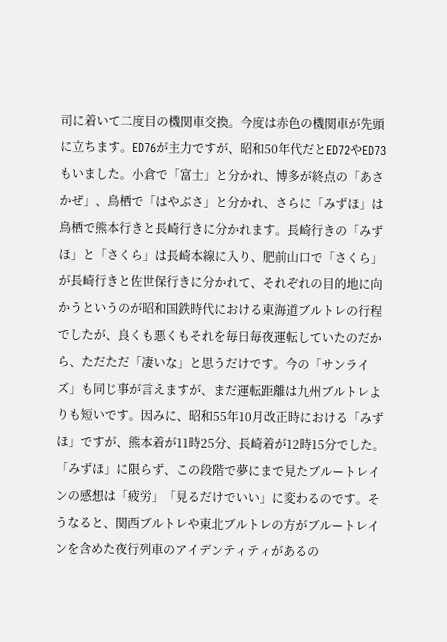司に着いて二度目の機関車交換。今度は赤色の機関車が先頭に立ちます。ED76が主力ですが、昭和50年代だとED72やED73もいました。小倉で「富士」と分かれ、博多が終点の「あさかぜ」、鳥栖で「はやぶさ」と分かれ、さらに「みずほ」は鳥栖で熊本行きと長崎行きに分かれます。長崎行きの「みずほ」と「さくら」は長崎本線に入り、肥前山口で「さくら」が長崎行きと佐世保行きに分かれて、それぞれの目的地に向かうというのが昭和国鉄時代における東海道ブルトレの行程でしたが、良くも悪くもそれを毎日毎夜運転していたのだから、ただただ「凄いな」と思うだけです。今の「サンライズ」も同じ事が言えますが、まだ運転距離は九州ブルトレよりも短いです。因みに、昭和55年10月改正時における「みずほ」ですが、熊本着が11時25分、長崎着が12時15分でした。「みずほ」に限らず、この段階で夢にまで見たブルートレインの感想は「疲労」「見るだけでいい」に変わるのです。そうなると、関西ブルトレや東北ブルトレの方がブルートレインを含めた夜行列車のアイデンティティがあるの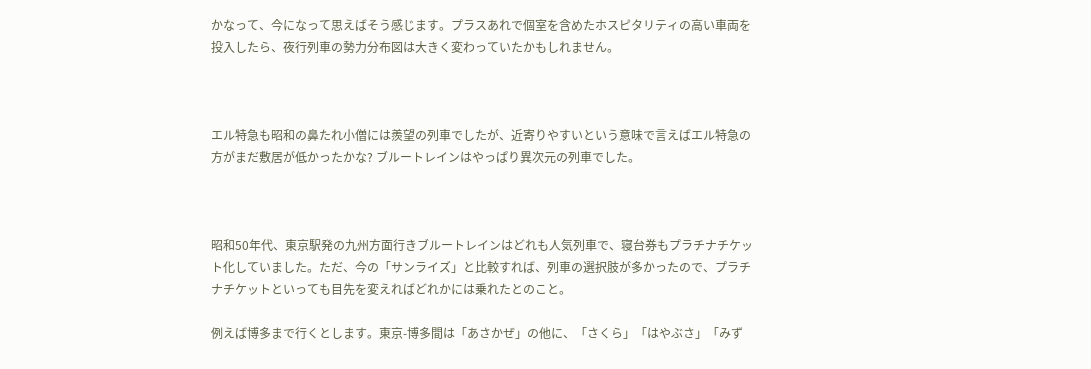かなって、今になって思えばそう感じます。プラスあれで個室を含めたホスピタリティの高い車両を投入したら、夜行列車の勢力分布図は大きく変わっていたかもしれません。



エル特急も昭和の鼻たれ小僧には羨望の列車でしたが、近寄りやすいという意味で言えばエル特急の方がまだ敷居が低かったかな? ブルートレインはやっぱり異次元の列車でした。



昭和50年代、東京駅発の九州方面行きブルートレインはどれも人気列車で、寝台券もプラチナチケット化していました。ただ、今の「サンライズ」と比較すれば、列車の選択肢が多かったので、プラチナチケットといっても目先を変えればどれかには乗れたとのこと。

例えば博多まで行くとします。東京-博多間は「あさかぜ」の他に、「さくら」「はやぶさ」「みず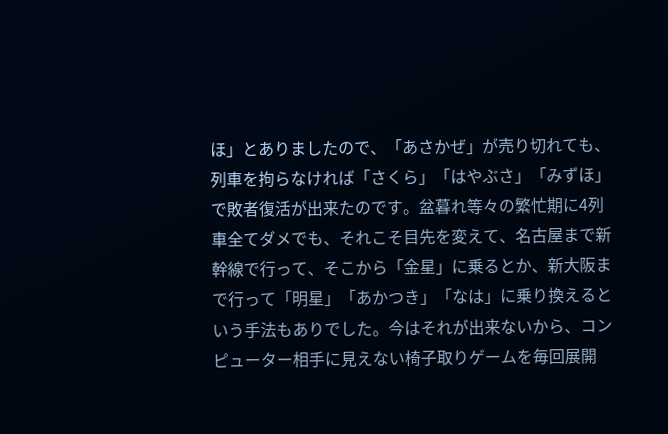ほ」とありましたので、「あさかぜ」が売り切れても、列車を拘らなければ「さくら」「はやぶさ」「みずほ」で敗者復活が出来たのです。盆暮れ等々の繁忙期に4列車全てダメでも、それこそ目先を変えて、名古屋まで新幹線で行って、そこから「金星」に乗るとか、新大阪まで行って「明星」「あかつき」「なは」に乗り換えるという手法もありでした。今はそれが出来ないから、コンピューター相手に見えない椅子取りゲームを毎回展開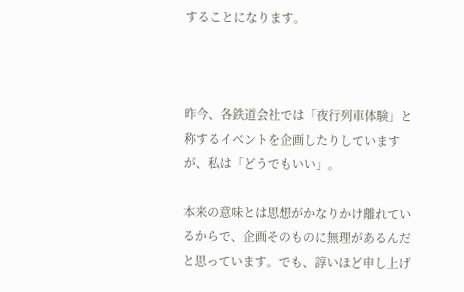することになります。



昨今、各鉄道会社では「夜行列車体験」と称するイベントを企画したりしていますが、私は「どうでもいい」。

本来の意味とは思想がかなりかけ離れているからで、企画そのものに無理があるんだと思っています。でも、諄いほど申し上げ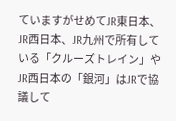ていますがせめてJR東日本、JR西日本、JR九州で所有している「クルーズトレイン」やJR西日本の「銀河」はJRで協議して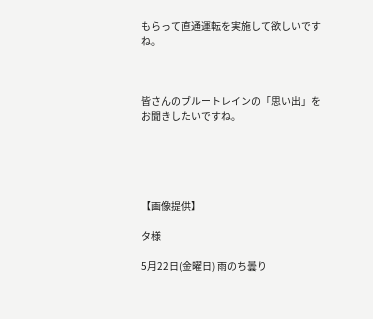もらって直通運転を実施して欲しいですね。



皆さんのブルートレインの「思い出」をお聞きしたいですね。





【画像提供】

タ様

5月22日(金曜日) 雨のち曇り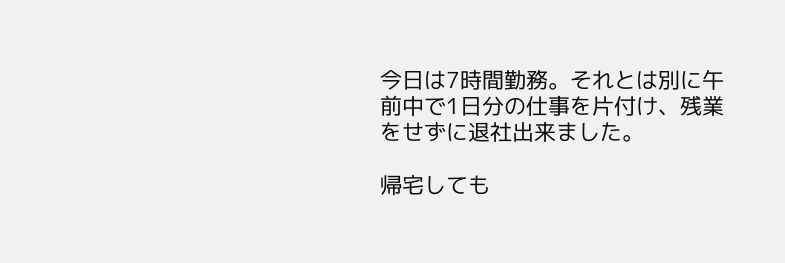今日は7時間勤務。それとは別に午前中で1日分の仕事を片付け、残業をせずに退社出来ました。

帰宅しても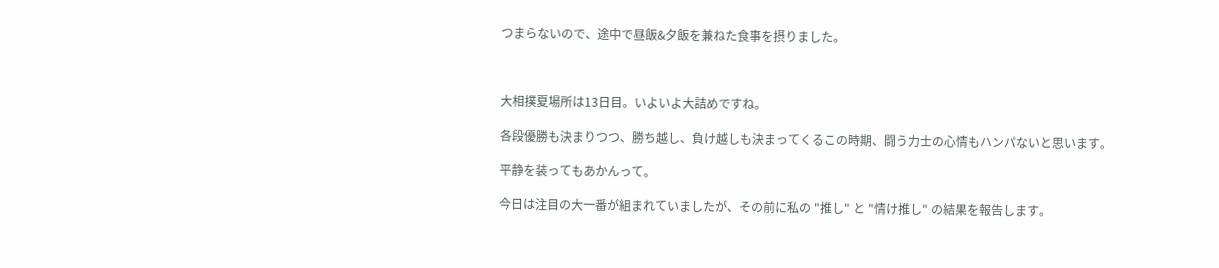つまらないので、途中で昼飯&夕飯を兼ねた食事を摂りました。



大相撲夏場所は13日目。いよいよ大詰めですね。

各段優勝も決まりつつ、勝ち越し、負け越しも決まってくるこの時期、闘う力士の心情もハンパないと思います。

平静を装ってもあかんって。

今日は注目の大一番が組まれていましたが、その前に私の "推し" と "情け推し" の結果を報告します。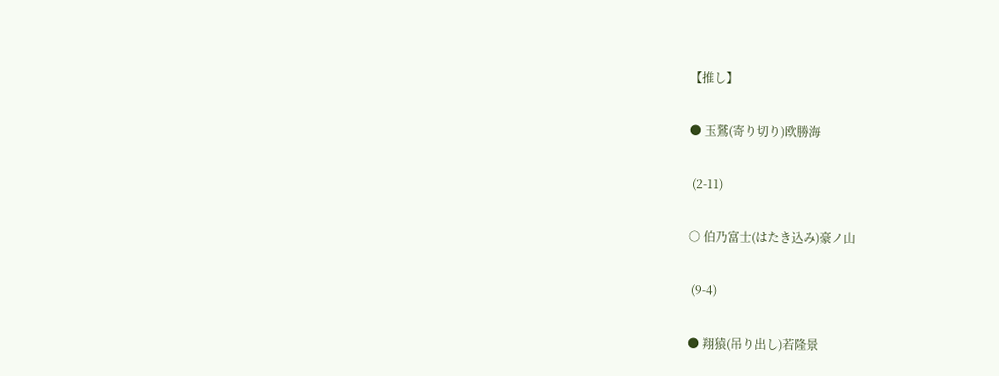【推し】

● 玉鷲(寄り切り)欧勝海

 (2-11)

○ 伯乃富士(はたき込み)豪ノ山

 (9-4)

● 翔猿(吊り出し)若隆景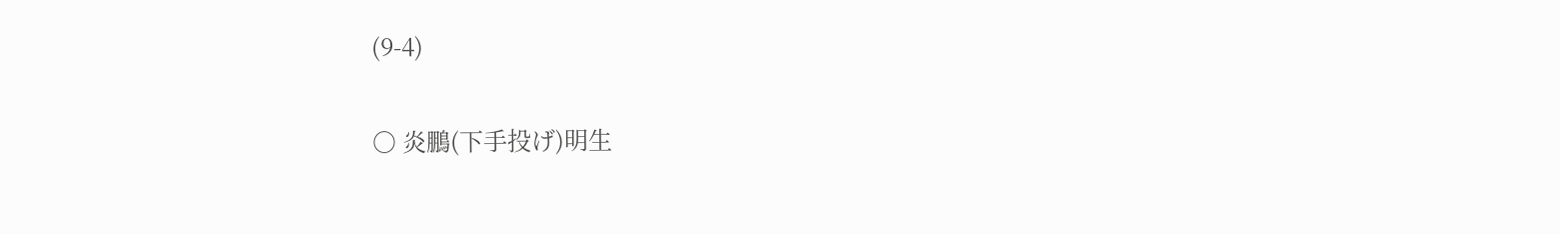(9-4)

○ 炎鵬(下手投げ)明生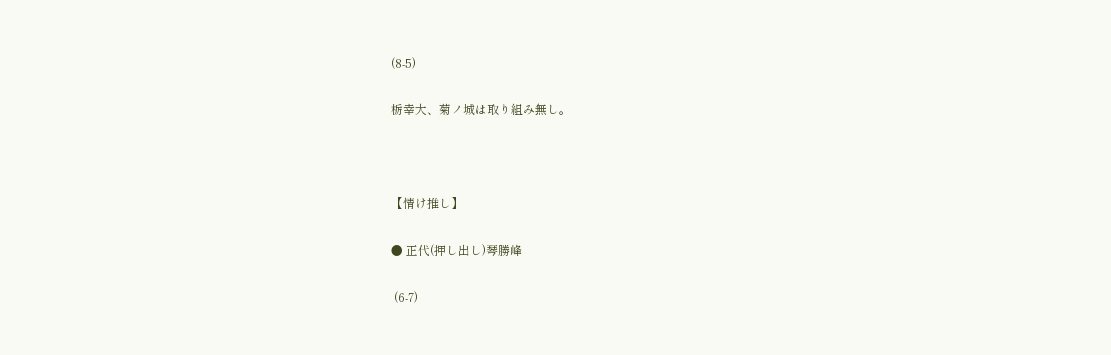(8-5)

栃幸大、菊ノ城は取り組み無し。



【情け推し】

● 正代(押し出し)琴勝峰

 (6-7)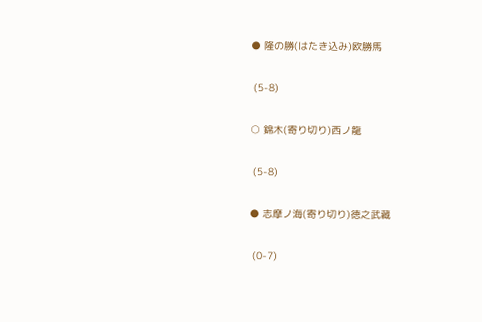● 隆の勝(はたき込み)欧勝馬

 (5-8)

○ 錦木(寄り切り)西ノ龍

 (5-8)

● 志摩ノ海(寄り切り)徳之武藏

 (0-7)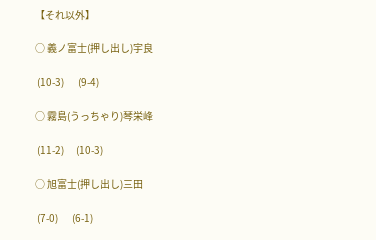【それ以外】

○ 義ノ富士(押し出し)宇良

 (10-3)       (9-4)

○ 霧島(うっちゃり)琴栄峰

 (11-2)      (10-3)

○ 旭富士(押し出し)三田

 (7-0)       (6-1)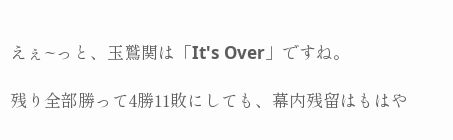えぇ~っと、玉鷲関は「It's Over」ですね。

残り全部勝って4勝11敗にしても、幕内残留はもはや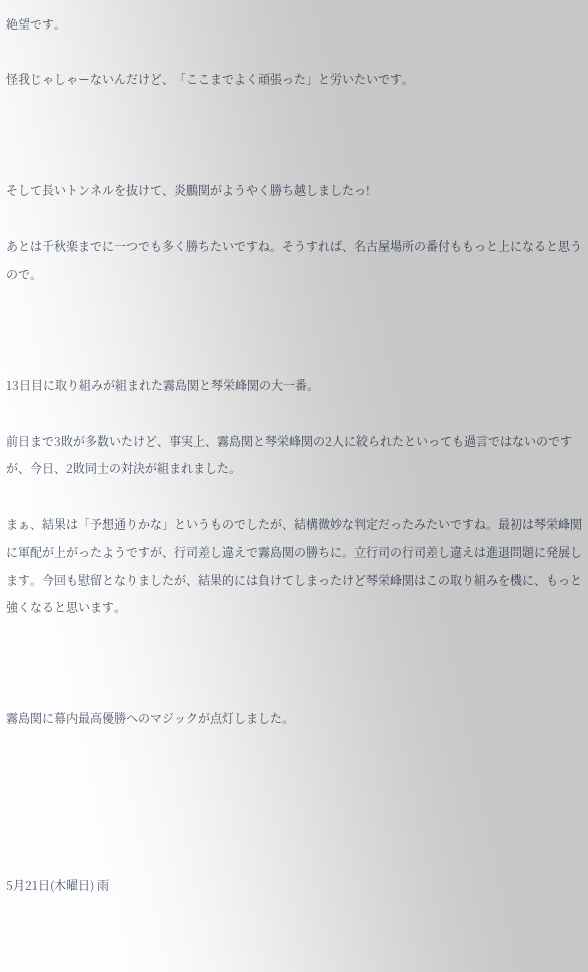絶望です。

怪我じゃしゃーないんだけど、「ここまでよく頑張った」と労いたいです。



そして長いトンネルを抜けて、炎鵬関がようやく勝ち越しましたっ!

あとは千秋楽までに一つでも多く勝ちたいですね。そうすれば、名古屋場所の番付ももっと上になると思うので。



13日目に取り組みが組まれた霧島関と琴栄峰関の大一番。

前日まで3敗が多数いたけど、事実上、霧島関と琴栄峰関の2人に絞られたといっても過言ではないのですが、今日、2敗同士の対決が組まれました。

まぁ、結果は「予想通りかな」というものでしたが、結構微妙な判定だったみたいですね。最初は琴栄峰関に軍配が上がったようですが、行司差し違えで霧島関の勝ちに。立行司の行司差し違えは進退問題に発展します。今回も慰留となりましたが、結果的には負けてしまったけど琴栄峰関はこの取り組みを機に、もっと強くなると思います。



霧島関に幕内最高優勝へのマジックが点灯しました。





5月21日(木曜日) 雨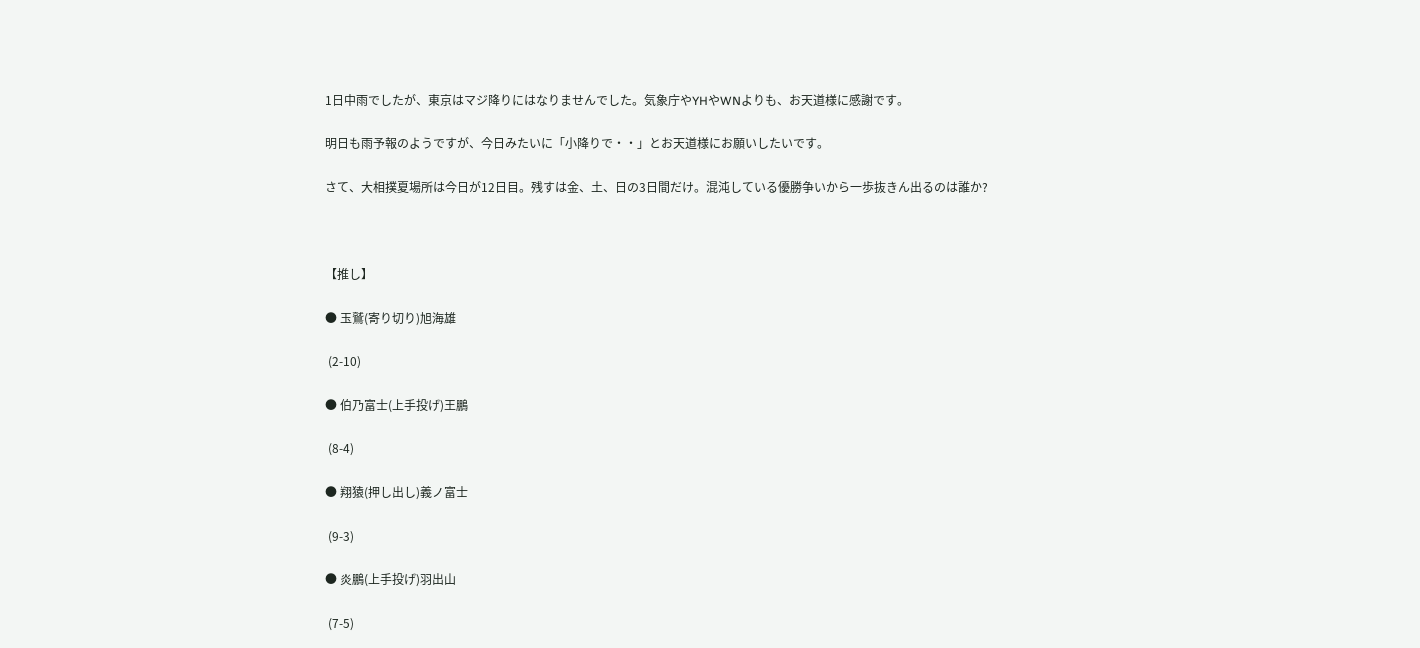1日中雨でしたが、東京はマジ降りにはなりませんでした。気象庁やYHやWNよりも、お天道様に感謝です。

明日も雨予報のようですが、今日みたいに「小降りで・・」とお天道様にお願いしたいです。

さて、大相撲夏場所は今日が12日目。残すは金、土、日の3日間だけ。混沌している優勝争いから一歩抜きん出るのは誰か?



【推し】

● 玉鷲(寄り切り)旭海雄

 (2-10)

● 伯乃富士(上手投げ)王鵬

 (8-4)

● 翔猿(押し出し)義ノ富士

 (9-3)

● 炎鵬(上手投げ)羽出山

 (7-5)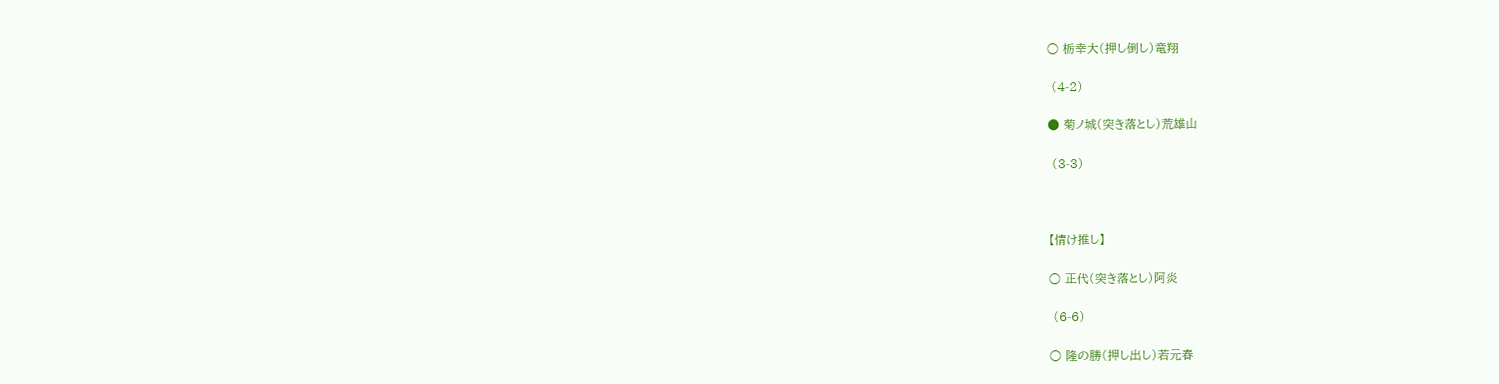○ 栃幸大(押し倒し)竜翔

 (4-2)

● 菊ノ城(突き落とし)荒雄山

 (3-3)



【情け推し】

○ 正代(突き落とし)阿炎

 (6-6)

○ 隆の勝(押し出し)若元春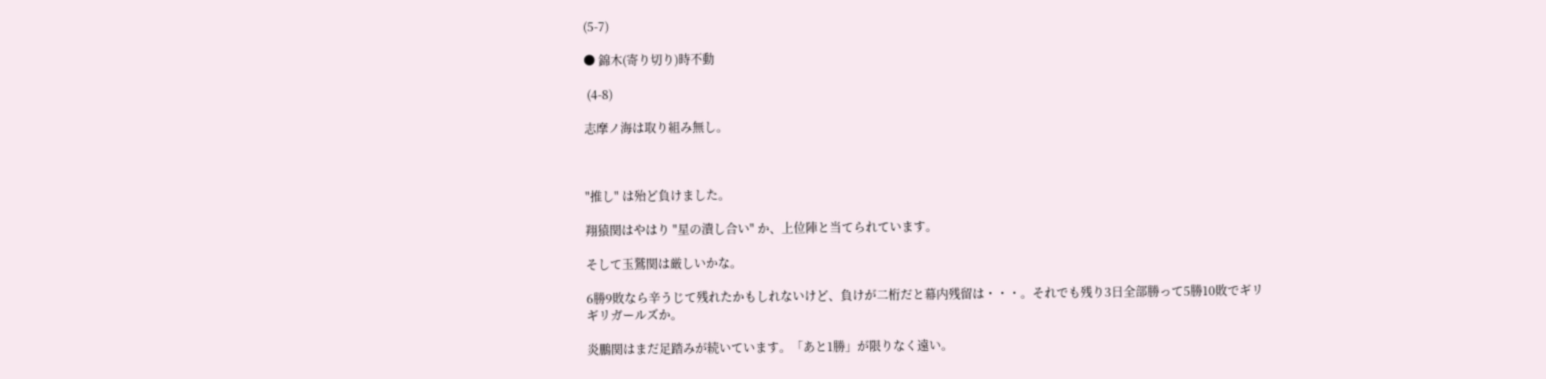(5-7)

● 錦木(寄り切り)時不動

 (4-8)

志摩ノ海は取り組み無し。



"推し" は殆ど負けました。

翔猿関はやはり "星の潰し合い" か、上位陣と当てられています。

そして玉鷲関は厳しいかな。

6勝9敗なら辛うじて残れたかもしれないけど、負けが二桁だと幕内残留は・・・。それでも残り3日全部勝って5勝10敗でギリギリガールズか。

炎鵬関はまだ足踏みが続いています。「あと1勝」が限りなく遠い。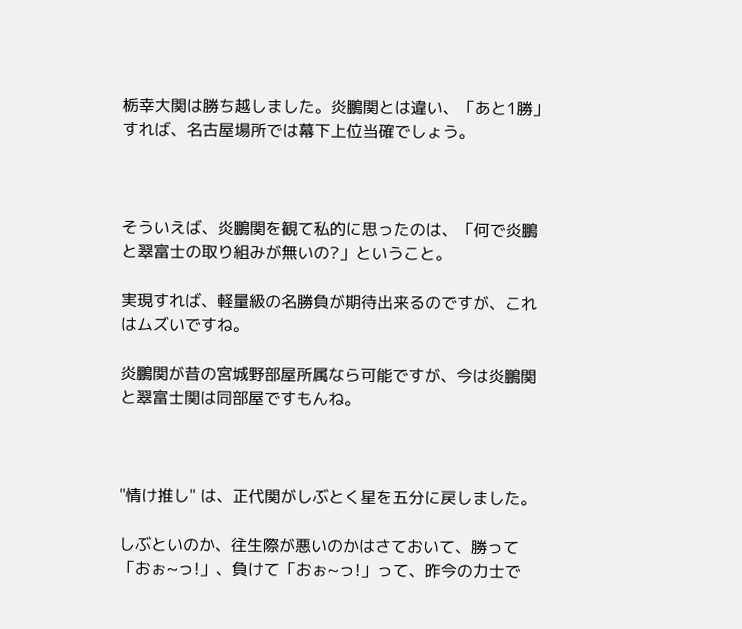栃幸大関は勝ち越しました。炎鵬関とは違い、「あと1勝」すれば、名古屋場所では幕下上位当確でしょう。



そういえば、炎鵬関を観て私的に思ったのは、「何で炎鵬と翠富士の取り組みが無いの?」ということ。

実現すれば、軽量級の名勝負が期待出来るのですが、これはムズいですね。

炎鵬関が昔の宮城野部屋所属なら可能ですが、今は炎鵬関と翠富士関は同部屋ですもんね。



"情け推し" は、正代関がしぶとく星を五分に戻しました。

しぶといのか、往生際が悪いのかはさておいて、勝って「おぉ~っ!」、負けて「おぉ~っ!」って、昨今の力士で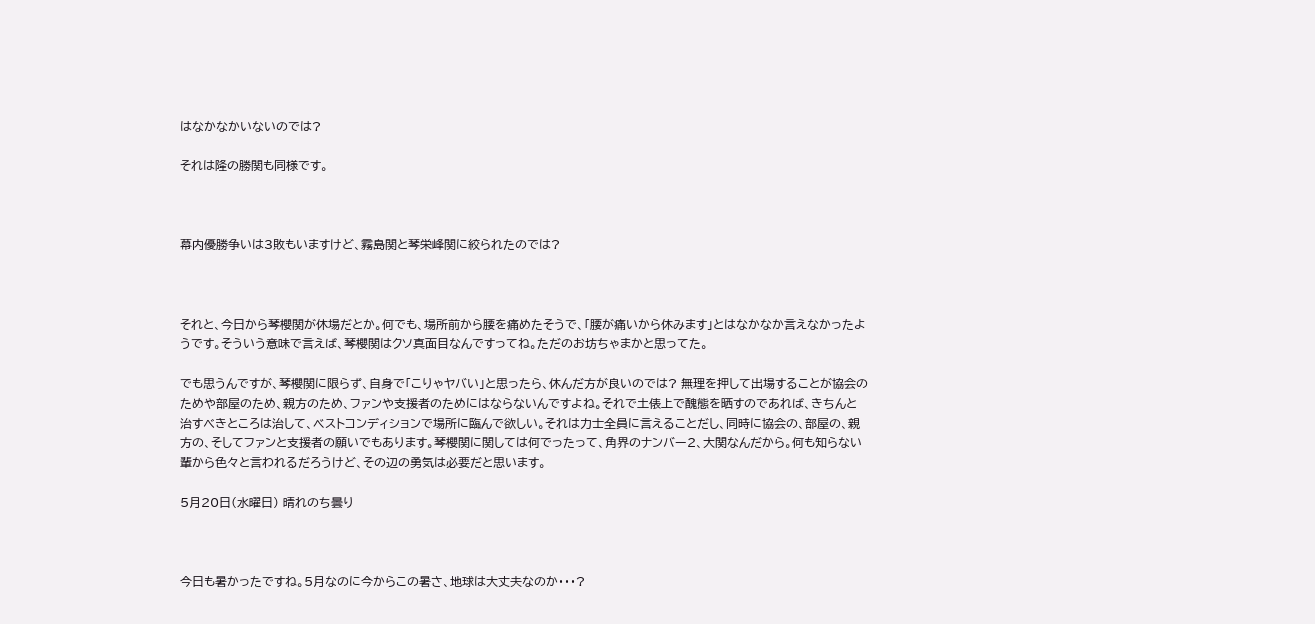はなかなかいないのでは?

それは隆の勝関も同様です。



幕内優勝争いは3敗もいますけど、霧島関と琴栄峰関に絞られたのでは?



それと、今日から琴櫻関が休場だとか。何でも、場所前から腰を痛めたそうで、「腰が痛いから休みます」とはなかなか言えなかったようです。そういう意味で言えば、琴櫻関はクソ真面目なんですってね。ただのお坊ちゃまかと思ってた。

でも思うんですが、琴櫻関に限らず、自身で「こりゃヤバい」と思ったら、休んだ方が良いのでは? 無理を押して出場することが協会のためや部屋のため、親方のため、ファンや支援者のためにはならないんですよね。それで土俵上で醜態を晒すのであれば、きちんと治すべきところは治して、ベストコンディションで場所に臨んで欲しい。それは力士全員に言えることだし、同時に協会の、部屋の、親方の、そしてファンと支援者の願いでもあります。琴櫻関に関しては何でったって、角界のナンバー2、大関なんだから。何も知らない輩から色々と言われるだろうけど、その辺の勇気は必要だと思います。

5月20日(水曜日) 晴れのち曇り



今日も暑かったですね。5月なのに今からこの暑さ、地球は大丈夫なのか・・・?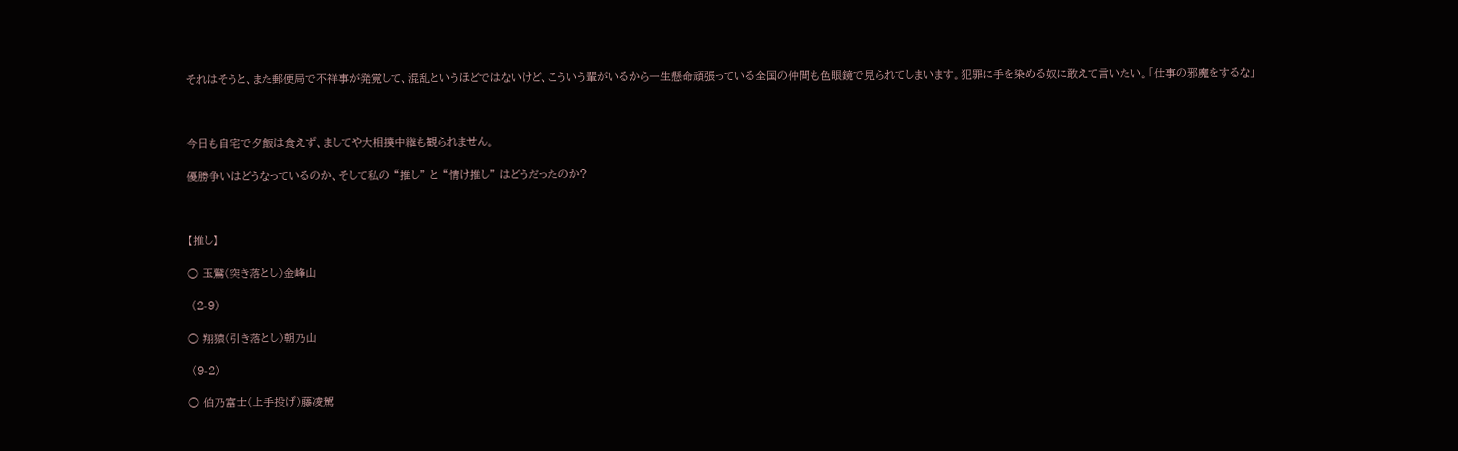それはそうと、また郵便局で不祥事が発覚して、混乱というほどではないけど、こういう輩がいるから一生懸命頑張っている全国の仲間も色眼鏡で見られてしまいます。犯罪に手を染める奴に敢えて言いたい。「仕事の邪魔をするな」



今日も自宅で夕飯は食えず、ましてや大相撲中継も観られません。

優勝争いはどうなっているのか、そして私の “推し” と “情け推し” はどうだったのか?



【推し】

○ 玉鷲(突き落とし)金峰山

 (2-9)

○ 翔猿(引き落とし)朝乃山

 (9-2)

○ 伯乃富士(上手投げ)藤凌駕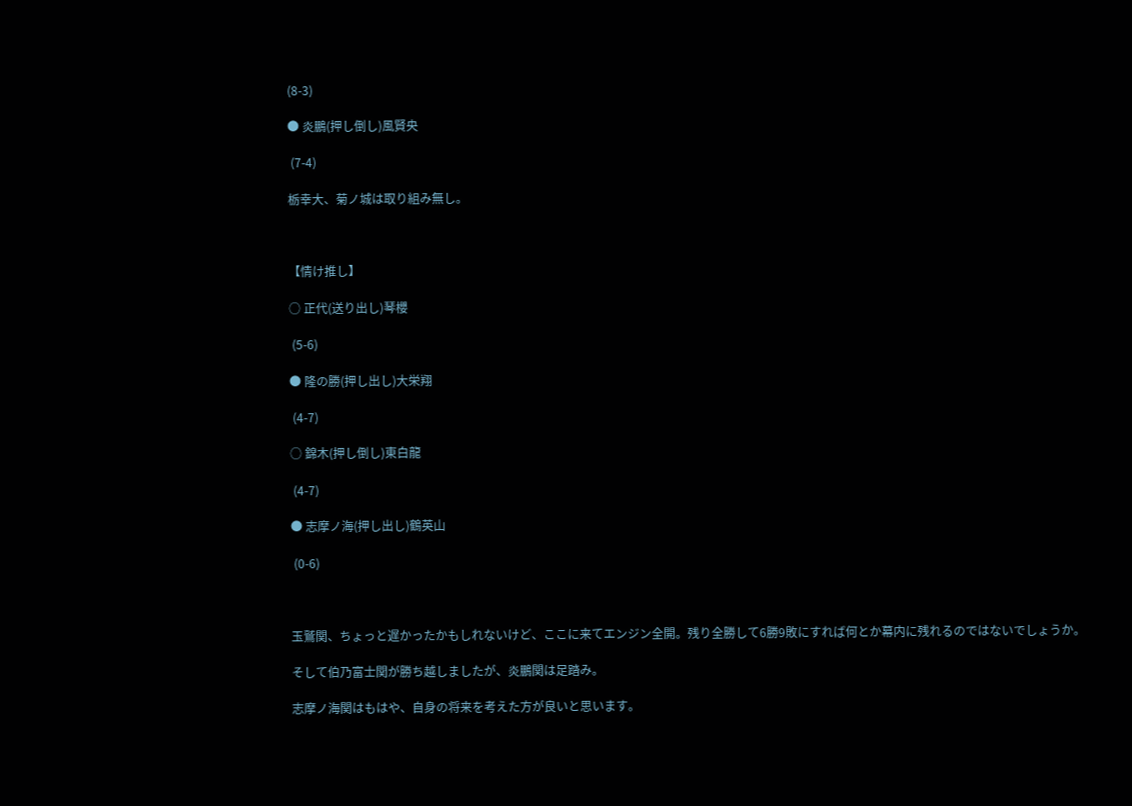(8-3)

● 炎鵬(押し倒し)風賢央

 (7-4)

栃幸大、菊ノ城は取り組み無し。



【情け推し】

○ 正代(送り出し)琴櫻

 (5-6)

● 隆の勝(押し出し)大栄翔

 (4-7)

○ 錦木(押し倒し)東白龍

 (4-7)

● 志摩ノ海(押し出し)鶴英山

 (0-6)



玉鷲関、ちょっと遅かったかもしれないけど、ここに来てエンジン全開。残り全勝して6勝9敗にすれば何とか幕内に残れるのではないでしょうか。

そして伯乃富士関が勝ち越しましたが、炎鵬関は足踏み。

志摩ノ海関はもはや、自身の将来を考えた方が良いと思います。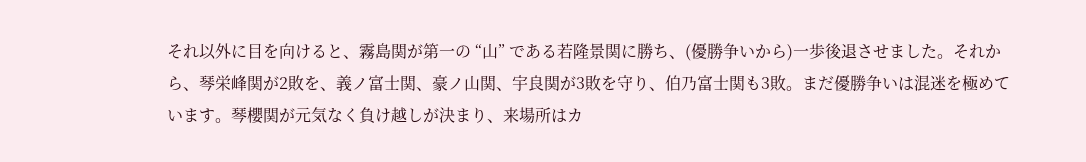それ以外に目を向けると、霧島関が第一の “山” である若隆景関に勝ち、(優勝争いから)一歩後退させました。それから、琴栄峰関が2敗を、義ノ富士関、豪ノ山関、宇良関が3敗を守り、伯乃富士関も3敗。まだ優勝争いは混迷を極めています。琴櫻関が元気なく負け越しが決まり、来場所はカ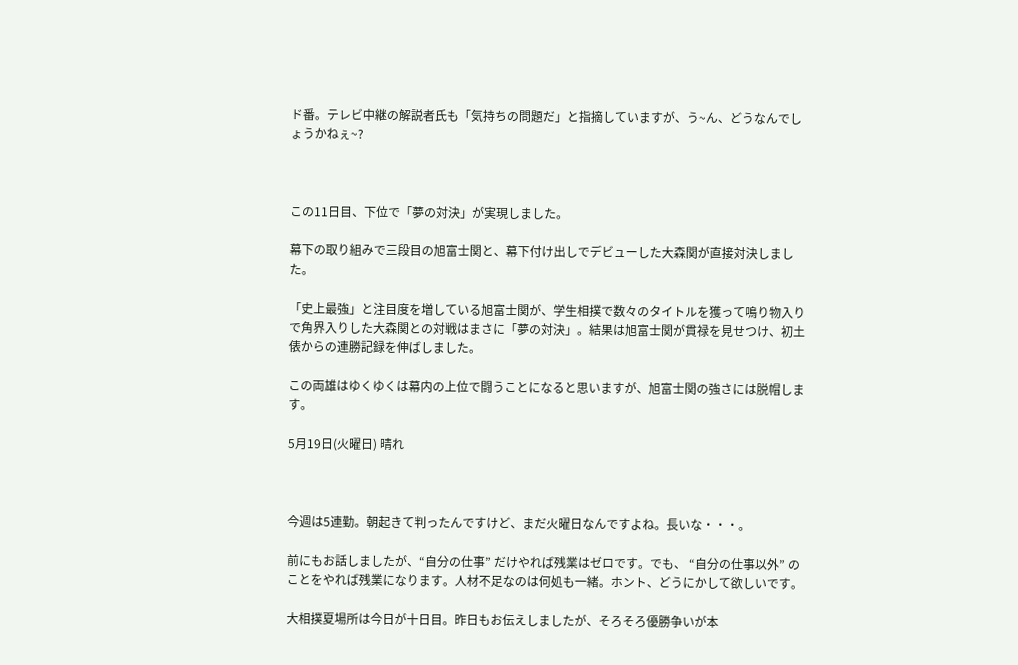ド番。テレビ中継の解説者氏も「気持ちの問題だ」と指摘していますが、う~ん、どうなんでしょうかねぇ~?



この11日目、下位で「夢の対決」が実現しました。

幕下の取り組みで三段目の旭富士関と、幕下付け出しでデビューした大森関が直接対決しました。

「史上最強」と注目度を増している旭富士関が、学生相撲で数々のタイトルを獲って鳴り物入りで角界入りした大森関との対戦はまさに「夢の対決」。結果は旭富士関が貫禄を見せつけ、初土俵からの連勝記録を伸ばしました。

この両雄はゆくゆくは幕内の上位で闘うことになると思いますが、旭富士関の強さには脱帽します。

5月19日(火曜日) 晴れ



今週は5連勤。朝起きて判ったんですけど、まだ火曜日なんですよね。長いな・・・。

前にもお話しましたが、“自分の仕事” だけやれば残業はゼロです。でも、 “自分の仕事以外” のことをやれば残業になります。人材不足なのは何処も一緒。ホント、どうにかして欲しいです。

大相撲夏場所は今日が十日目。昨日もお伝えしましたが、そろそろ優勝争いが本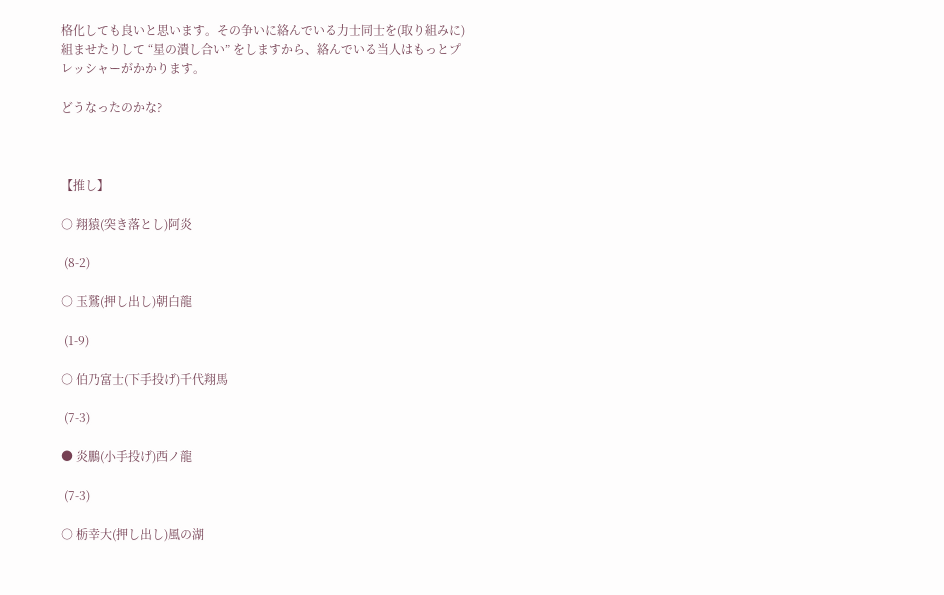格化しても良いと思います。その争いに絡んでいる力士同士を(取り組みに)組ませたりして “星の潰し合い” をしますから、絡んでいる当人はもっとプレッシャーがかかります。

どうなったのかな?



【推し】

○ 翔猿(突き落とし)阿炎

 (8-2)

○ 玉鷲(押し出し)朝白龍

 (1-9)

○ 伯乃富士(下手投げ)千代翔馬

 (7-3)

● 炎鵬(小手投げ)西ノ龍

 (7-3)

○ 栃幸大(押し出し)風の湖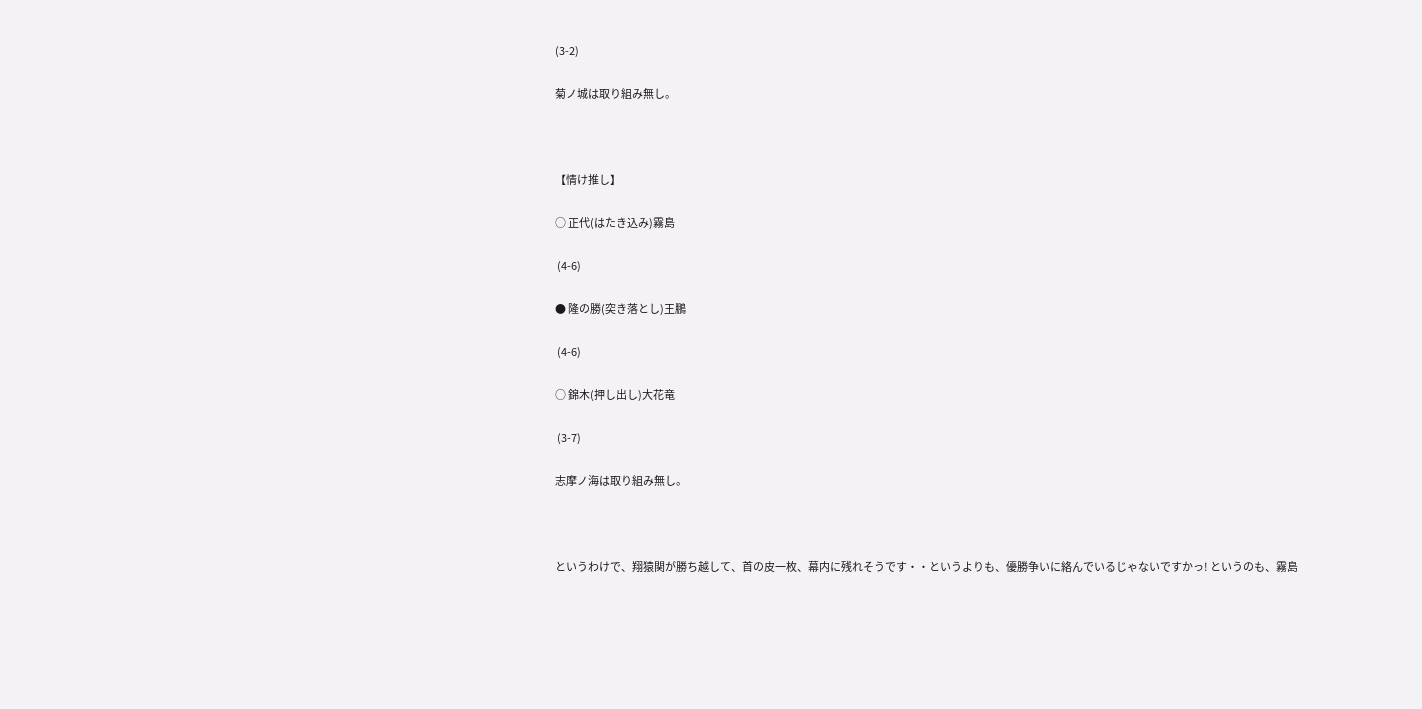(3-2)

菊ノ城は取り組み無し。



【情け推し】

○ 正代(はたき込み)霧島

 (4-6)

● 隆の勝(突き落とし)王鵬

 (4-6)

○ 錦木(押し出し)大花竜

 (3-7)

志摩ノ海は取り組み無し。



というわけで、翔猿関が勝ち越して、首の皮一枚、幕内に残れそうです・・というよりも、優勝争いに絡んでいるじゃないですかっ! というのも、霧島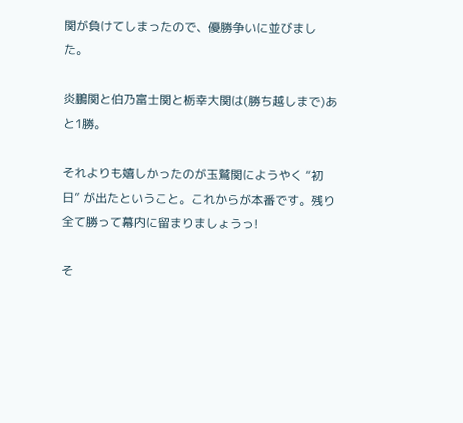関が負けてしまったので、優勝争いに並びました。

炎鵬関と伯乃富士関と栃幸大関は(勝ち越しまで)あと1勝。

それよりも嬉しかったのが玉鷲関にようやく “初日” が出たということ。これからが本番です。残り全て勝って幕内に留まりましょうっ!

そ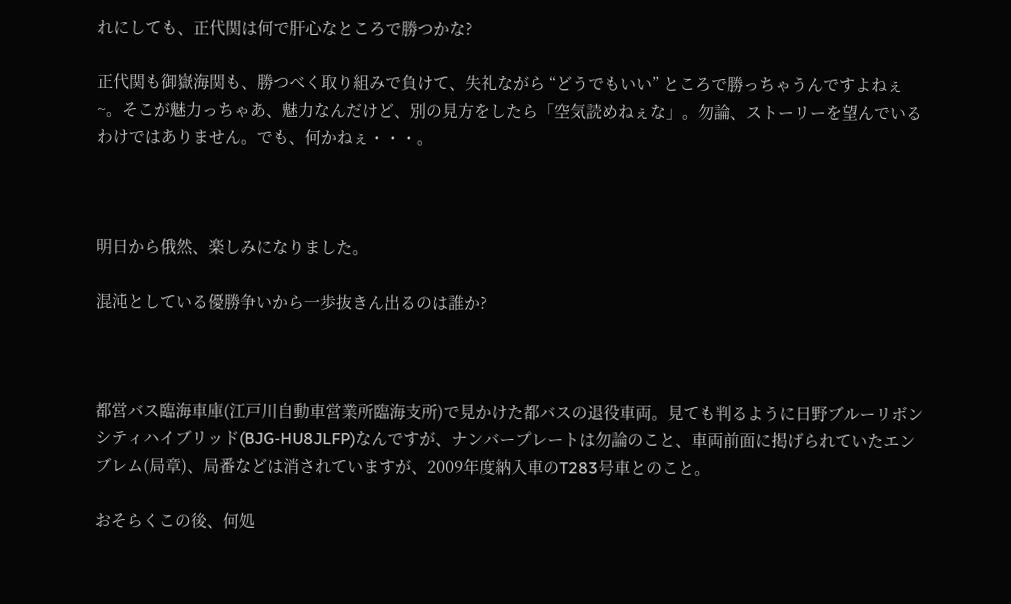れにしても、正代関は何で肝心なところで勝つかな?

正代関も御嶽海関も、勝つべく取り組みで負けて、失礼ながら “どうでもいい” ところで勝っちゃうんですよねぇ~。そこが魅力っちゃあ、魅力なんだけど、別の見方をしたら「空気読めねぇな」。勿論、ストーリーを望んでいるわけではありません。でも、何かねぇ・・・。



明日から俄然、楽しみになりました。

混沌としている優勝争いから一歩抜きん出るのは誰か?



都営バス臨海車庫(江戸川自動車営業所臨海支所)で見かけた都バスの退役車両。見ても判るように日野ブルーリボンシティハイブリッド(BJG-HU8JLFP)なんですが、ナンバープレートは勿論のこと、車両前面に掲げられていたエンブレム(局章)、局番などは消されていますが、2009年度納入車のT283号車とのこと。

おそらくこの後、何処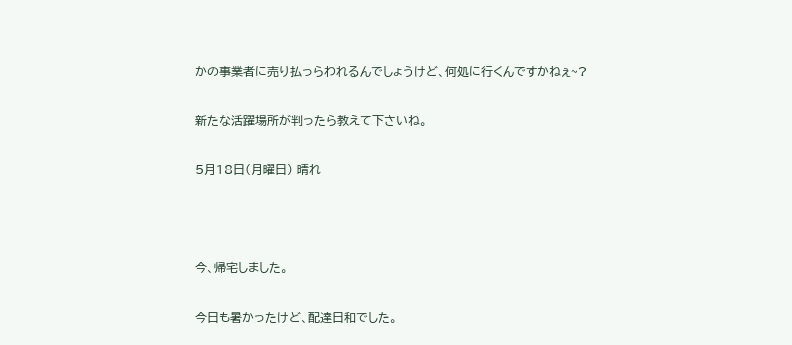かの事業者に売り払っらわれるんでしょうけど、何処に行くんですかねぇ~?

新たな活躍場所が判ったら教えて下さいね。

5月18日(月曜日) 晴れ



今、帰宅しました。

今日も暑かったけど、配達日和でした。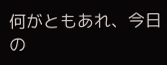何がともあれ、今日の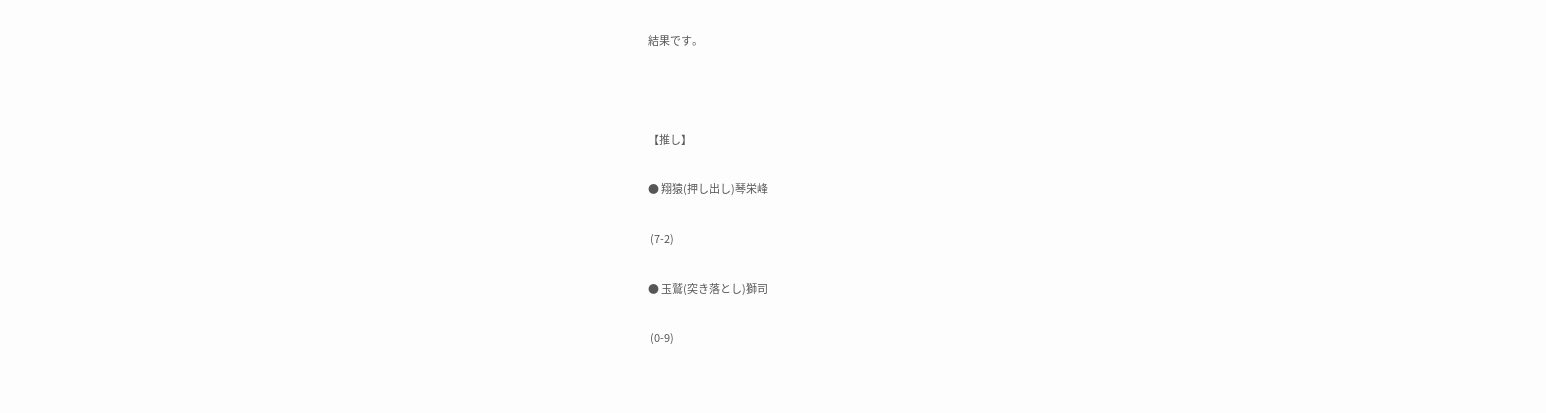結果です。



【推し】

● 翔猿(押し出し)琴栄峰

 (7-2)

● 玉鷲(突き落とし)獅司

 (0-9)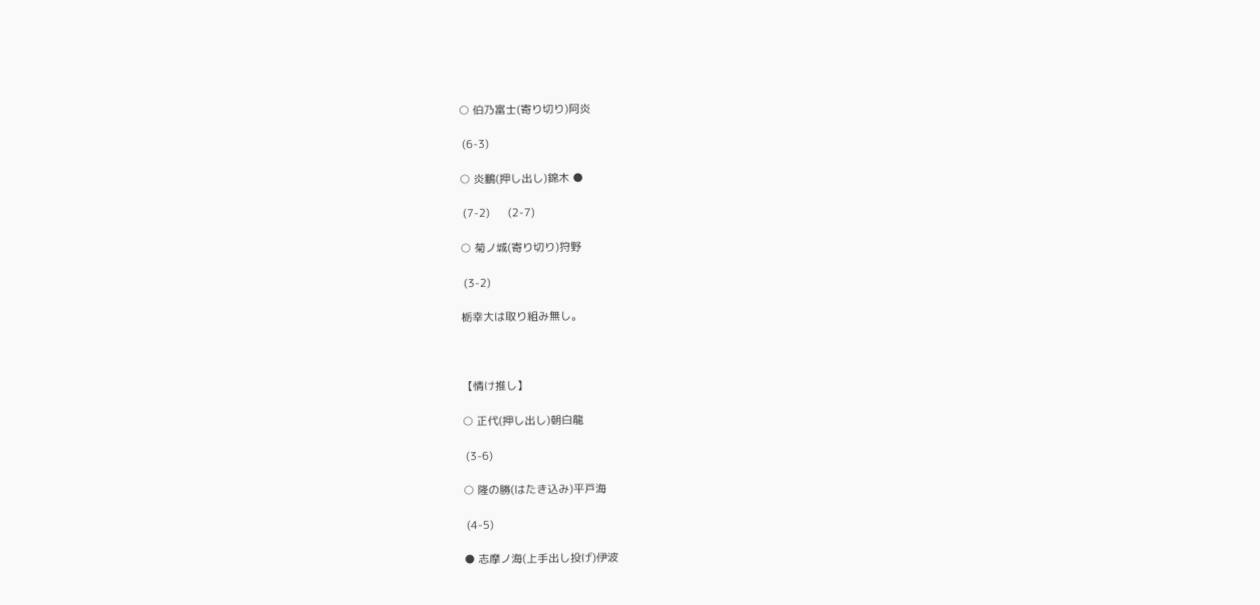○ 伯乃富士(寄り切り)阿炎

 (6-3)

○ 炎鵬(押し出し)錦木 ●

 (7-2)      (2-7)

○ 菊ノ城(寄り切り)狩野

 (3-2)

栃幸大は取り組み無し。



【情け推し】

○ 正代(押し出し)朝白龍

 (3-6)

○ 隆の勝(はたき込み)平戸海

 (4-5)

● 志摩ノ海(上手出し投げ)伊波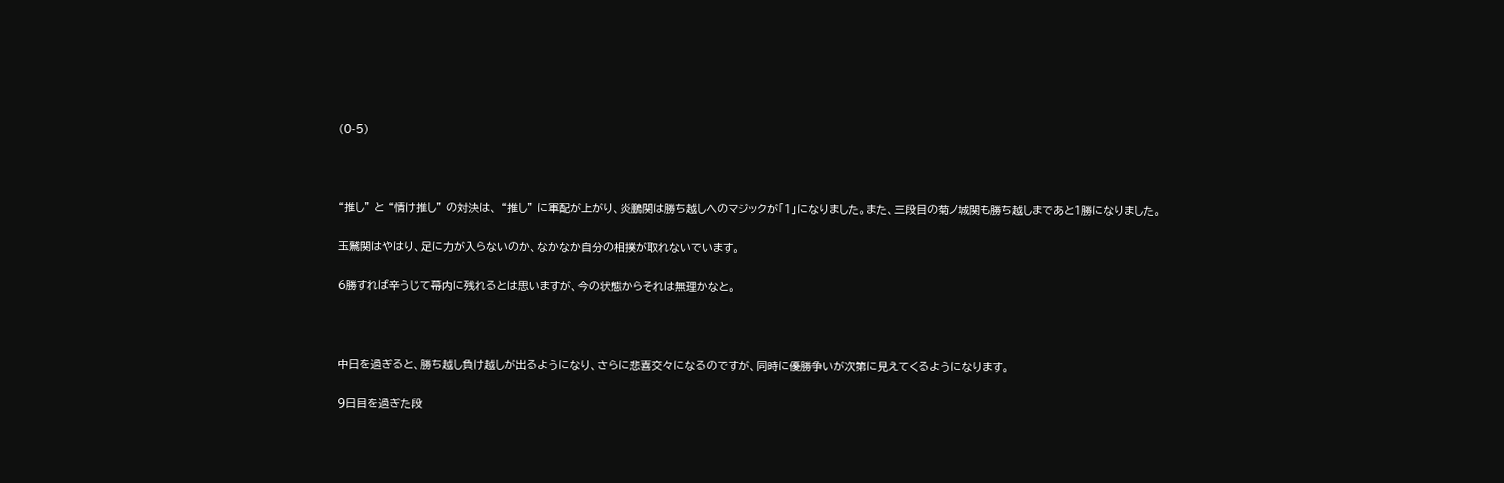(0-5)



“推し” と “情け推し” の対決は、 “推し” に軍配が上がり、炎鵬関は勝ち越しへのマジックが「1」になりました。また、三段目の菊ノ城関も勝ち越しまであと1勝になりました。

玉鷲関はやはり、足に力が入らないのか、なかなか自分の相撲が取れないでいます。

6勝すれば辛うじて幕内に残れるとは思いますが、今の状態からそれは無理かなと。



中日を過ぎると、勝ち越し負け越しが出るようになり、さらに悲喜交々になるのですが、同時に優勝争いが次第に見えてくるようになります。

9日目を過ぎた段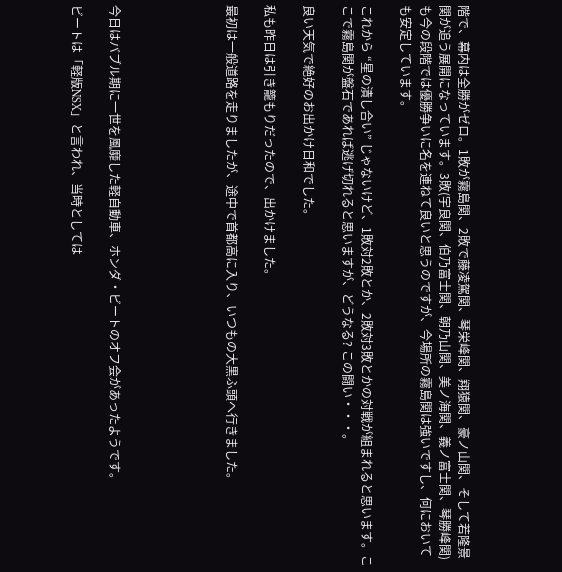階で、幕内は全勝がゼロ。1敗が霧島関、2敗で藤凌駕関、琴栄峰関、翔猿関、豪ノ山関、そして若隆景関が追う展開になっています。3敗(宇良関、伯乃富士関、朝乃山関、美ノ海関、義ノ富士関、琴勝峰関)も今の段階では優勝争いに名を連ねて良いと思うのですが、今場所の霧島関は強いですし、何においても安定しています。

これから “星の潰し合い” じゃないけど、1敗対2敗とか、2敗対3敗とかの対戦が組まれると思います。ここで霧島関が盤石であれば逃げ切れると思いますが、どうなる? この闘い・・・。

良い天気で絶好のお出かけ日和でした。

私も昨日は引き籠もりだったので、出かけました。

最初は一般道路を走りましたが、途中で首都高に入り、いつもの大黒ふ頭へ行きました。





今日はバブル期に一世を風靡した軽自動車、ホンダ・ビートのオフ会があったようです。

ビートは「軽版NSX」と言われ、当時としては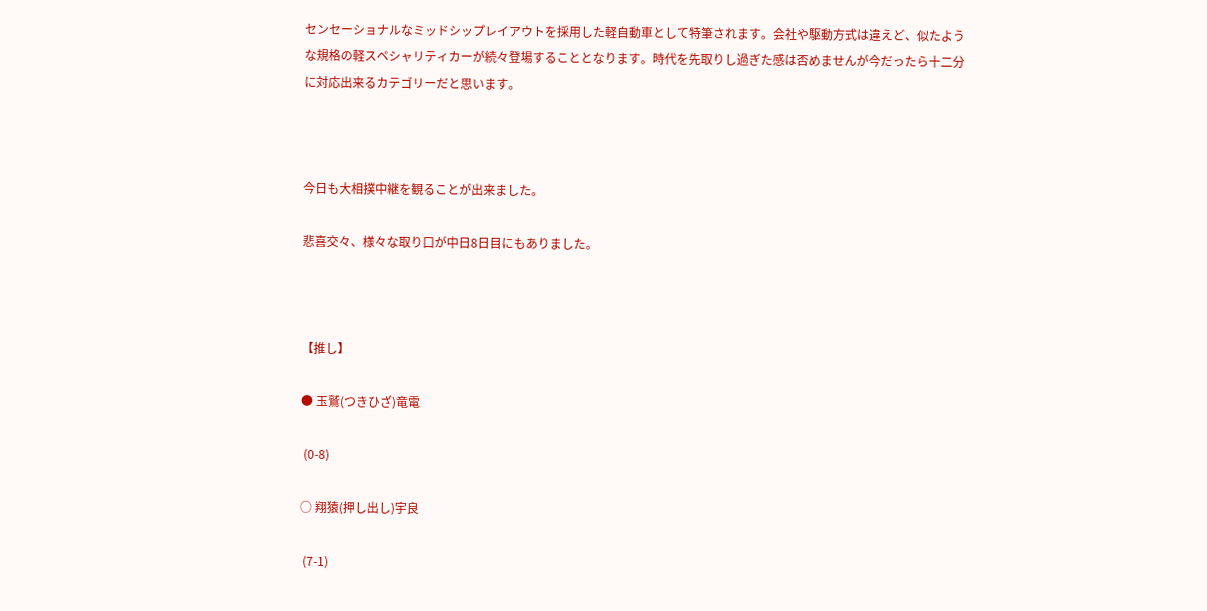センセーショナルなミッドシップレイアウトを採用した軽自動車として特筆されます。会社や駆動方式は違えど、似たような規格の軽スペシャリティカーが続々登場することとなります。時代を先取りし過ぎた感は否めませんが今だったら十二分に対応出来るカテゴリーだと思います。



今日も大相撲中継を観ることが出来ました。

悲喜交々、様々な取り口が中日8日目にもありました。



【推し】

● 玉鷲(つきひざ)竜電

 (0-8)

○ 翔猿(押し出し)宇良

 (7-1)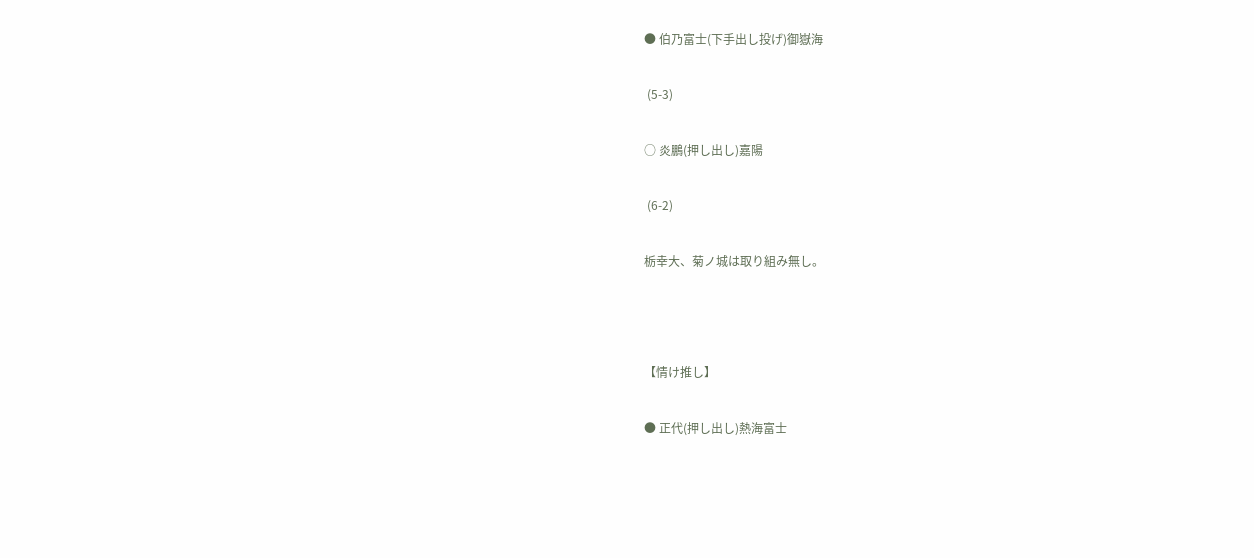● 伯乃富士(下手出し投げ)御嶽海

 (5-3)

○ 炎鵬(押し出し)嘉陽

 (6-2)

栃幸大、菊ノ城は取り組み無し。



【情け推し】

● 正代(押し出し)熱海富士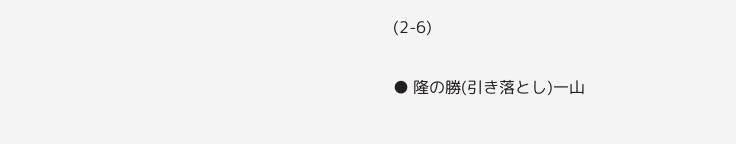(2-6)

● 隆の勝(引き落とし)一山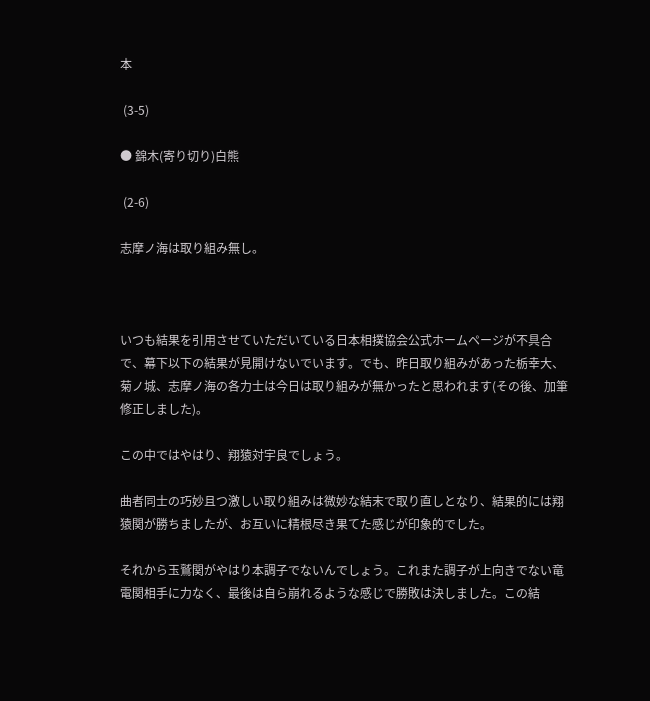本

 (3-5)

● 錦木(寄り切り)白熊

 (2-6)

志摩ノ海は取り組み無し。



いつも結果を引用させていただいている日本相撲協会公式ホームページが不具合で、幕下以下の結果が見開けないでいます。でも、昨日取り組みがあった栃幸大、菊ノ城、志摩ノ海の各力士は今日は取り組みが無かったと思われます(その後、加筆修正しました)。

この中ではやはり、翔猿対宇良でしょう。

曲者同士の巧妙且つ激しい取り組みは微妙な結末で取り直しとなり、結果的には翔猿関が勝ちましたが、お互いに精根尽き果てた感じが印象的でした。

それから玉鷲関がやはり本調子でないんでしょう。これまた調子が上向きでない竜電関相手に力なく、最後は自ら崩れるような感じで勝敗は決しました。この結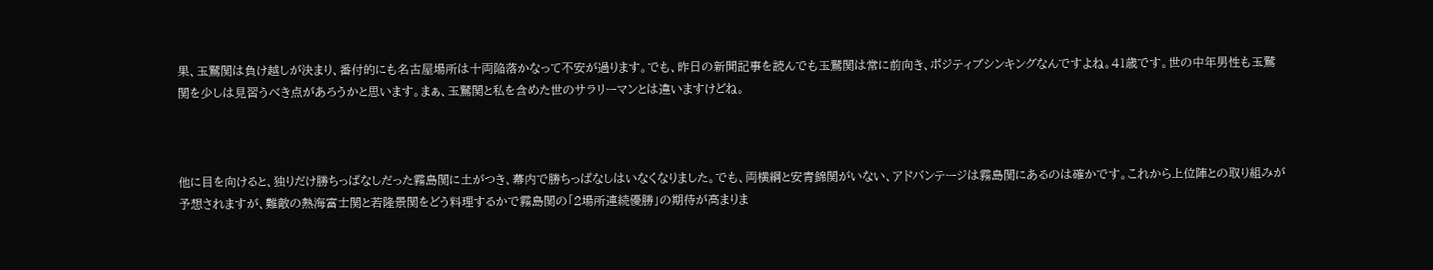果、玉鷲関は負け越しが決まり、番付的にも名古屋場所は十両陥落かなって不安が過ります。でも、昨日の新聞記事を読んでも玉鷲関は常に前向き、ポジティブシンキングなんですよね。41歳です。世の中年男性も玉鷲関を少しは見習うべき点があろうかと思います。まぁ、玉鷲関と私を含めた世のサラリーマンとは違いますけどね。



他に目を向けると、独りだけ勝ちっぱなしだった霧島関に土がつき、幕内で勝ちっぱなしはいなくなりました。でも、両横綱と安青錦関がいない、アドバンテージは霧島関にあるのは確かです。これから上位陣との取り組みが予想されますが、難敵の熱海富士関と若隆景関をどう料理するかで霧島関の「2場所連続優勝」の期待が高まりま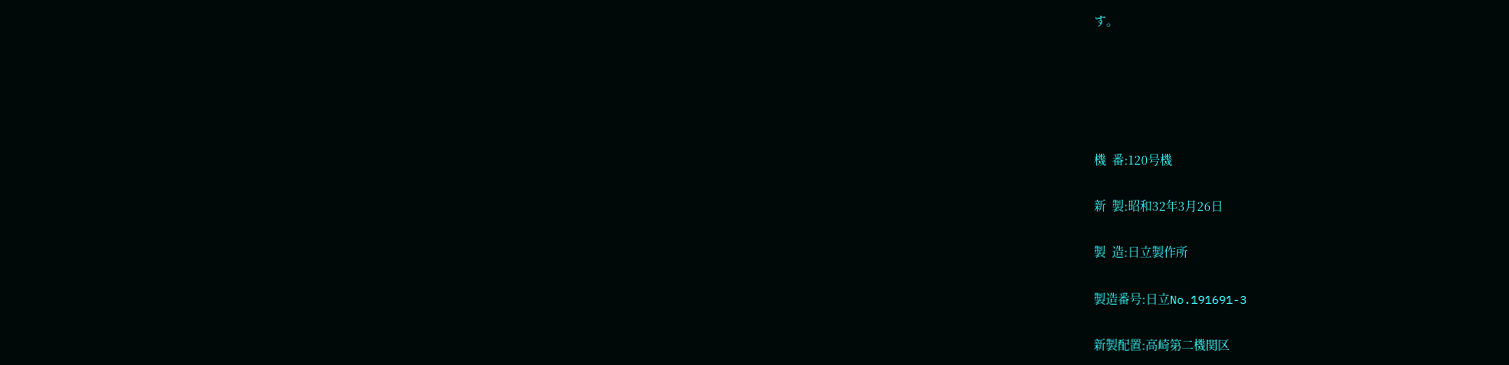す。





機  番:120号機

新  製:昭和32年3月26日

製  造:日立製作所

製造番号:日立No.191691-3

新製配置:高崎第二機関区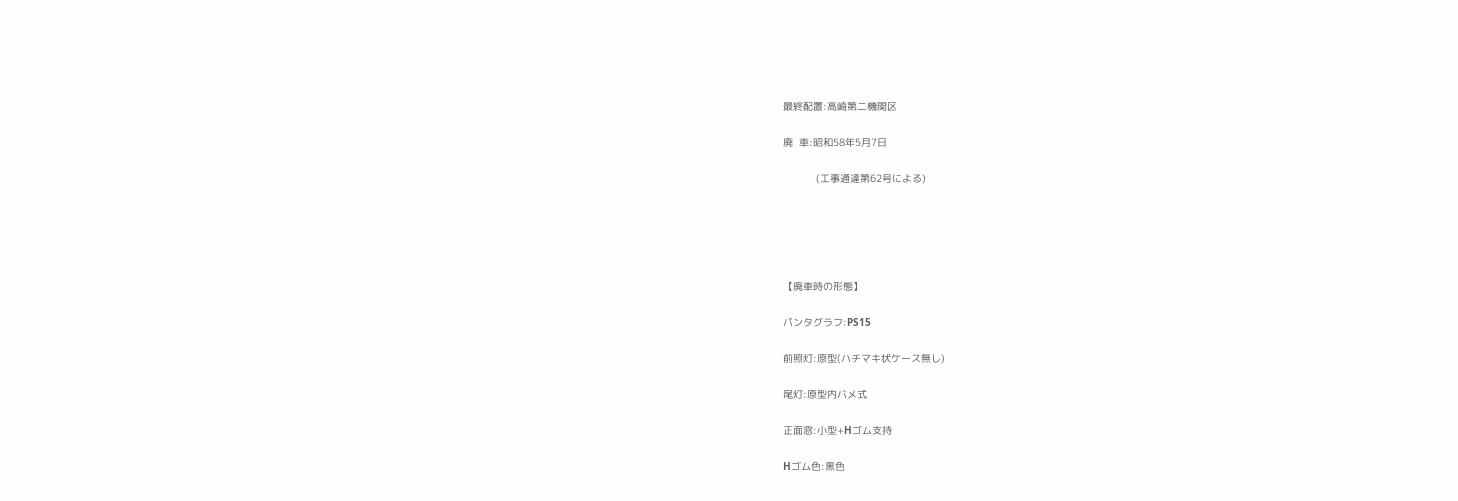最終配置:高崎第二機関区

廃  車:昭和58年5月7日

           (工事通達第62号による)





【廃車時の形態】

パンタグラフ:PS15

前照灯:原型(ハチマキ状ケース無し)

尾灯:原型内バメ式

正面窓:小型+Hゴム支持

Hゴム色:黒色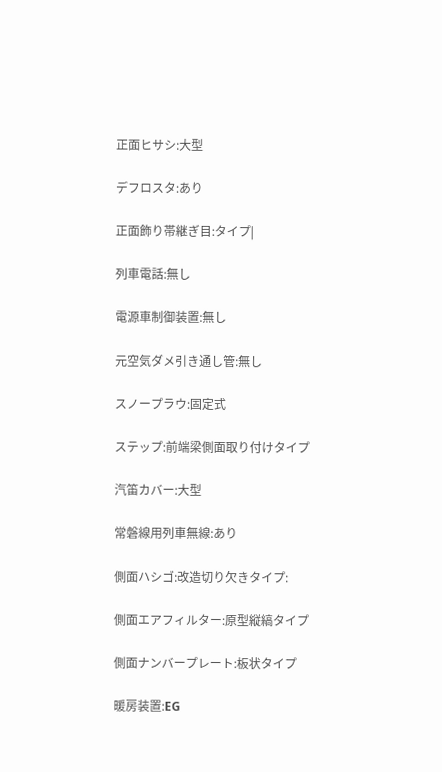正面ヒサシ:大型

デフロスタ:あり

正面飾り帯継ぎ目:タイプ|

列車電話:無し

電源車制御装置:無し

元空気ダメ引き通し管:無し

スノープラウ:固定式

ステップ:前端梁側面取り付けタイプ

汽笛カバー:大型

常磐線用列車無線:あり

側面ハシゴ:改造切り欠きタイプ:

側面エアフィルター:原型縦縞タイプ

側面ナンバープレート:板状タイプ

暖房装置:EG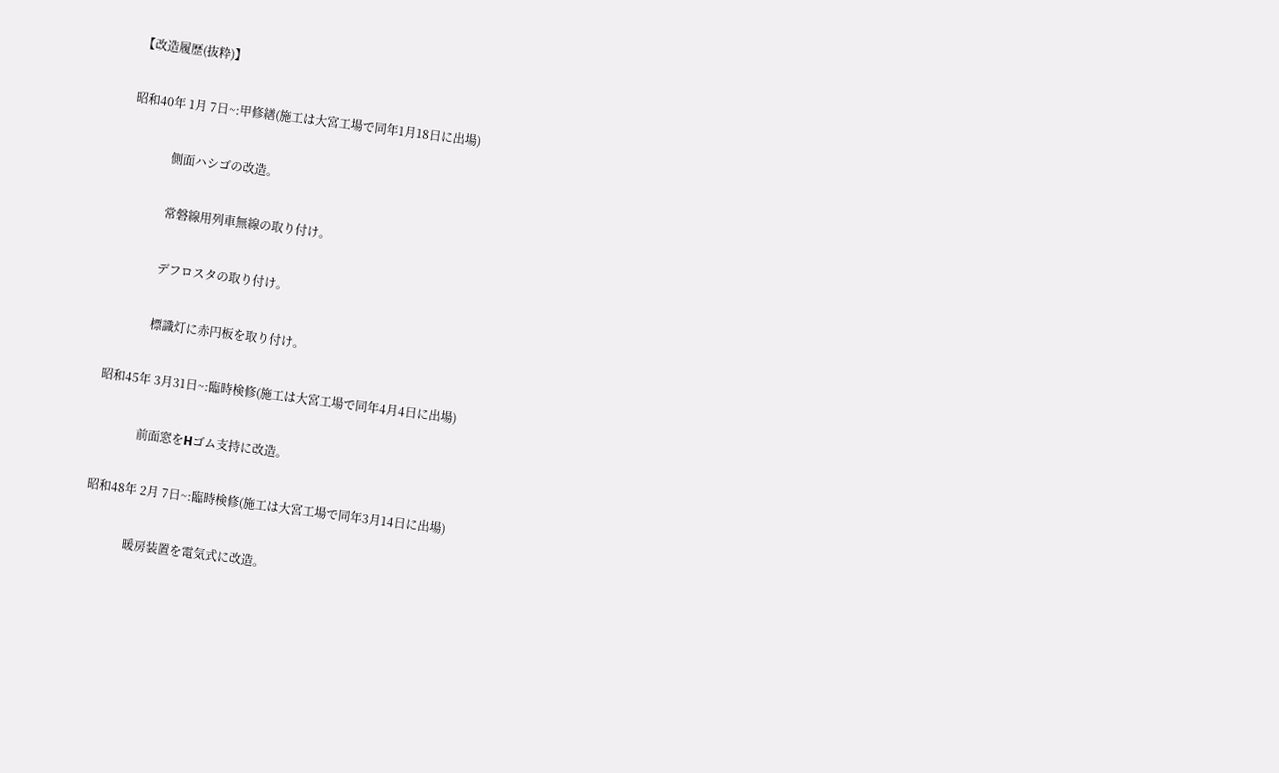【改造履歴(抜粋)】

昭和40年 1月 7日~:甲修繕(施工は大宮工場で同年1月18日に出場)

              側面ハシゴの改造。

              常磐線用列車無線の取り付け。

              デフロスタの取り付け。

              標識灯に赤円板を取り付け。

昭和45年 3月31日~:臨時検修(施工は大宮工場で同年4月4日に出場)

              前面窓をHゴム支持に改造。

昭和48年 2月 7日~:臨時検修(施工は大宮工場で同年3月14日に出場)

              暖房装置を電気式に改造。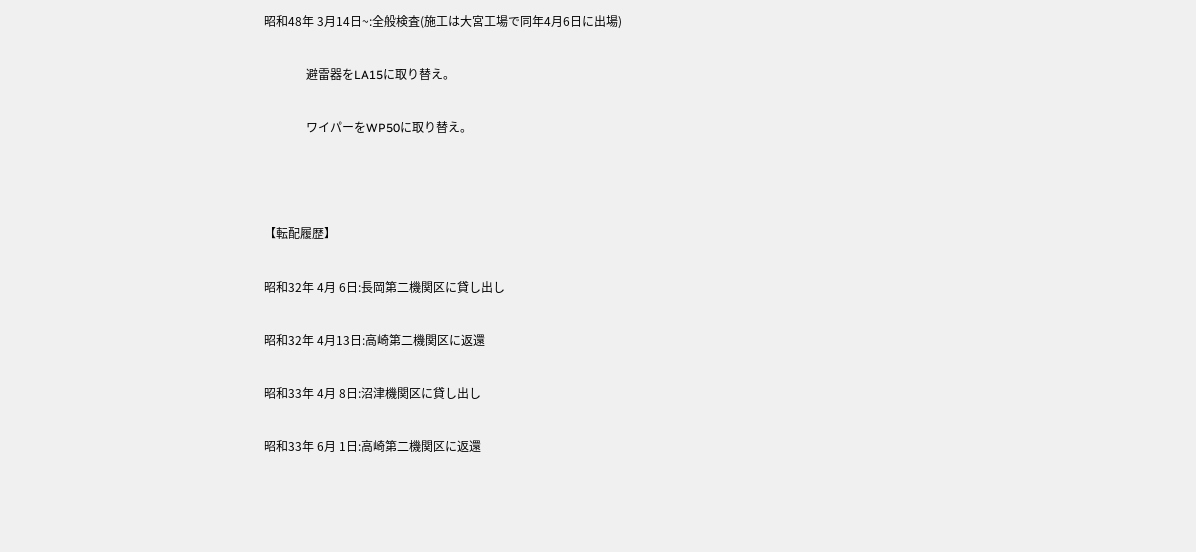昭和48年 3月14日~:全般検査(施工は大宮工場で同年4月6日に出場)

              避雷器をLA15に取り替え。

              ワイパーをWP50に取り替え。



【転配履歴】

昭和32年 4月 6日:長岡第二機関区に貸し出し

昭和32年 4月13日:高崎第二機関区に返還

昭和33年 4月 8日:沼津機関区に貸し出し

昭和33年 6月 1日:高崎第二機関区に返還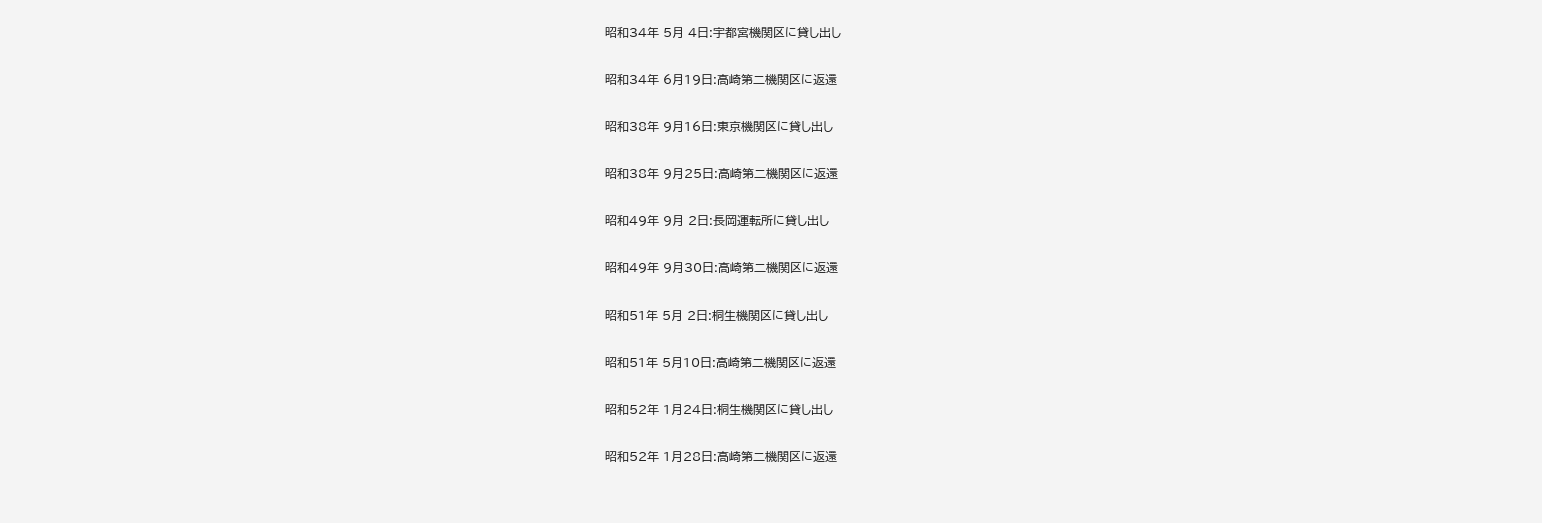昭和34年 5月 4日:宇都宮機関区に貸し出し

昭和34年 6月19日:高崎第二機関区に返還

昭和38年 9月16日:東京機関区に貸し出し

昭和38年 9月25日:高崎第二機関区に返還

昭和49年 9月 2日:長岡運転所に貸し出し

昭和49年 9月30日:高崎第二機関区に返還

昭和51年 5月 2日:桐生機関区に貸し出し

昭和51年 5月10日:高崎第二機関区に返還

昭和52年 1月24日:桐生機関区に貸し出し

昭和52年 1月28日:高崎第二機関区に返還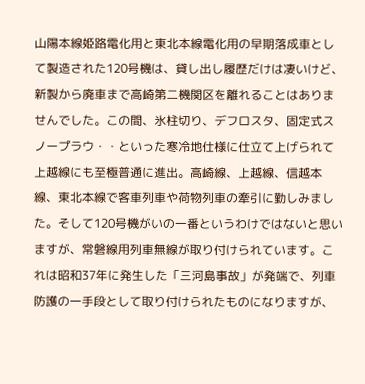山陽本線姫路電化用と東北本線電化用の早期落成車として製造された120号機は、貸し出し履歴だけは凄いけど、新製から廃車まで高崎第二機関区を離れることはありませんでした。この間、氷柱切り、デフロスタ、固定式スノープラウ・・といった寒冷地仕様に仕立て上げられて上越線にも至極普通に進出。高崎線、上越線、信越本線、東北本線で客車列車や荷物列車の牽引に勤しみました。そして120号機がいの一番というわけではないと思いますが、常磐線用列車無線が取り付けられています。これは昭和37年に発生した「三河島事故」が発端で、列車防護の一手段として取り付けられたものになりますが、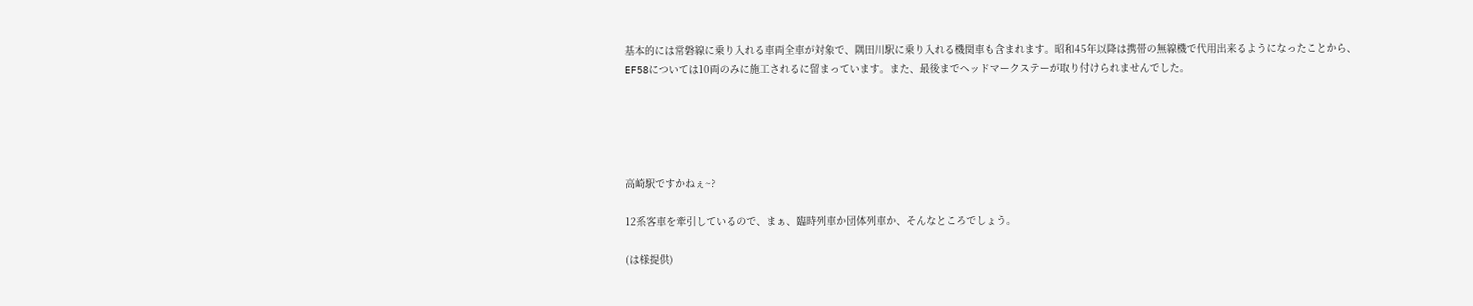基本的には常磐線に乗り入れる車両全車が対象で、隅田川駅に乗り入れる機関車も含まれます。昭和45年以降は携帯の無線機で代用出来るようになったことから、EF58については10両のみに施工されるに留まっています。また、最後までヘッドマークステーが取り付けられませんでした。





高崎駅ですかねぇ~?

12系客車を牽引しているので、まぁ、臨時列車か団体列車か、そんなところでしょう。

(は様提供)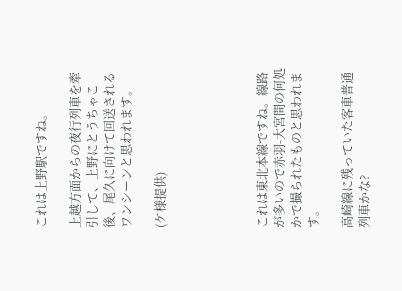これは上野駅ですね。

上越方面からの夜行列車を牽引して、上野にとうちゃこ後、尾久に向けて回送されるワンシーンと思われます。

(ケ様提供)





これは東北本線ですね。線路が多いので赤羽-大宮間の何処かで撮られたものと思われます。

高崎線に残っていた客車普通列車かな?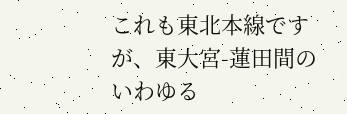これも東北本線ですが、東大宮-蓮田間のいわゆる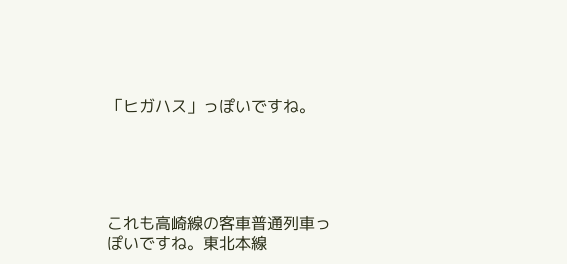「ヒガハス」っぽいですね。





これも高崎線の客車普通列車っぽいですね。東北本線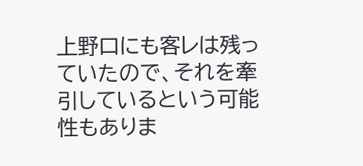上野口にも客レは残っていたので、それを牽引しているという可能性もありま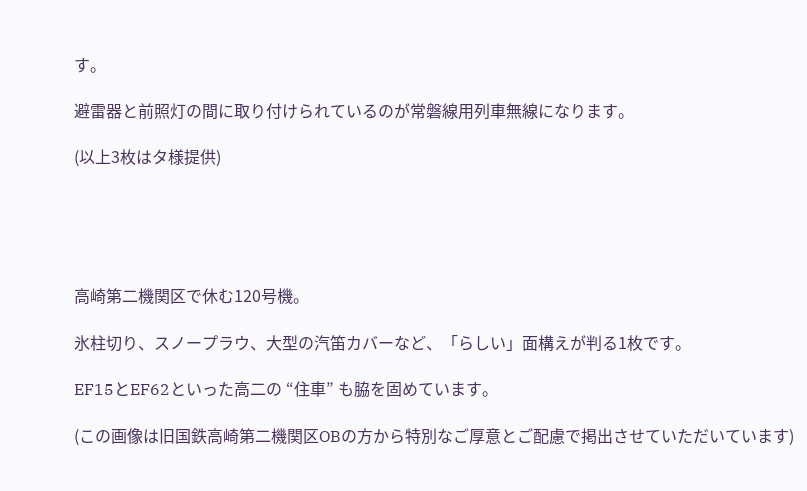す。

避雷器と前照灯の間に取り付けられているのが常磐線用列車無線になります。

(以上3枚はタ様提供)





高崎第二機関区で休む120号機。

氷柱切り、スノープラウ、大型の汽笛カバーなど、「らしい」面構えが判る1枚です。

EF15とEF62といった高二の “住車” も脇を固めています。

(この画像は旧国鉄高崎第二機関区OBの方から特別なご厚意とご配慮で掲出させていただいています)